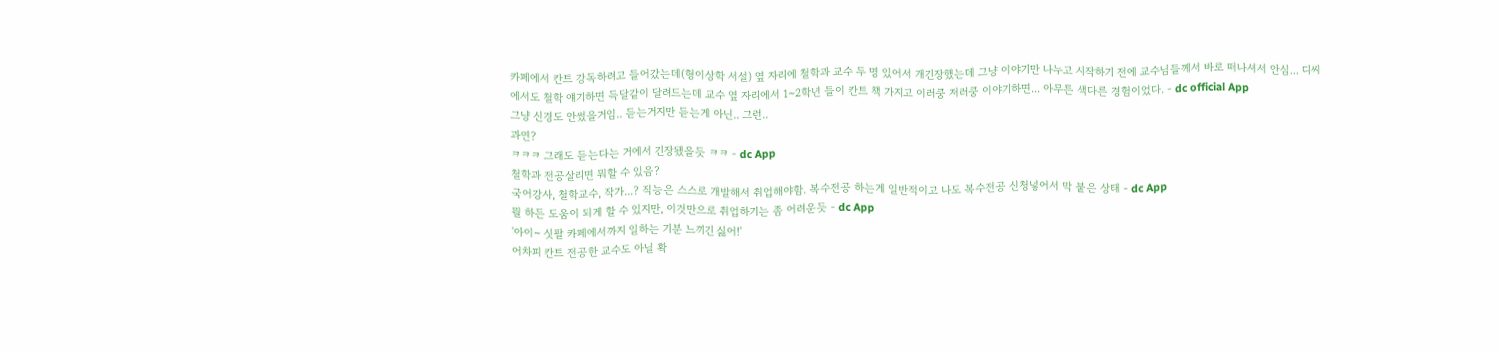카페에서 칸트 강독하려고 들어갔는데(형이상학 서설) 옆 자리에 철학과 교수 두 명 있어서 개긴장했는데 그냥 이야기만 나누고 시작하기 전에 교수님들께서 바로 떠나셔서 안심... 디씨에서도 철학 얘기하면 득달같이 달려드는데 교수 옆 자리에서 1~2학년 들이 칸트 책 가지고 이러쿵 저러쿵 이야기하면... 아무튼 색다른 경험이었다. - dc official App
그냥 신경도 안썼을거임.. 듣는거지만 듣는게 아닌.. 그런..
과연?
ㅋㅋㅋ 그래도 듣는다는 거에서 긴장됐을듯 ㅋㅋ - dc App
철학과 전공살리면 뭐할 수 있음?
국어강사, 철학교수, 작가...? 직능은 스스로 개발해서 취업해야함. 복수전공 하는게 일반적이고 나도 복수전공 신청넣어서 막 붙은 상태 - dc App
뭘 하든 도움이 되게 할 수 있지만, 이것만으로 취업하기는 좀 어려운듯 - dc App
'아이~ 싯팔 카페에서까지 일하는 기분 느끼긴 싫어!'
어차피 칸트 전공한 교수도 아닐 확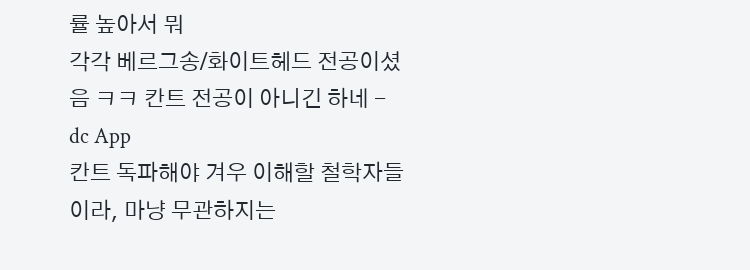률 높아서 뭐
각각 베르그송/화이트헤드 전공이셨음 ㅋㅋ 칸트 전공이 아니긴 하네 - dc App
칸트 독파해야 겨우 이해할 철학자들이라, 마냥 무관하지는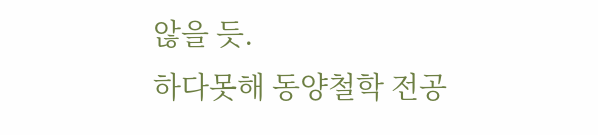않을 듯.
하다못해 동양철학 전공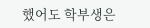했어도 학부생은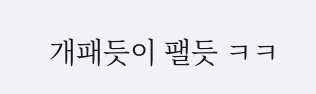개패듯이 팰듯 ㅋㅋ